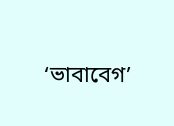‘ভাবাবেগ’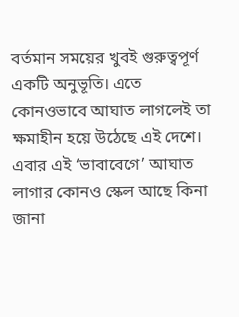বর্তমান সময়ের খুবই গুরুত্বপূর্ণ একটি অনুভূতি। এতে কোনওভাবে আঘাত লাগলেই তা ক্ষমাহীন হয়ে উঠেছে এই দেশে। এবার এই ‘ভাবাবেগে’ আঘাত লাগার কোনও স্কেল আছে কিনা জানা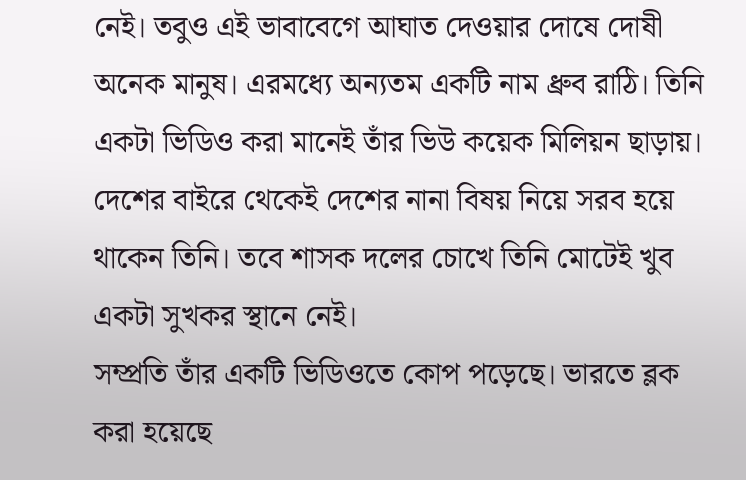নেই। তবুও এই ভাবাবেগে আঘাত দেওয়ার দোষে দোষী অনেক মানুষ। এরমধ্যে অন্যতম একটি নাম ধ্রুব রাঠি। তিনি একটা ভিডিও করা মানেই তাঁর ভিউ কয়েক মিলিয়ন ছাড়ায়। দেশের বাইরে থেকেই দেশের নানা বিষয় নিয়ে সরব হয়ে থাকেন তিনি। তবে শাসক দলের চোখে তিনি মোটেই খুব একটা সুখকর স্থানে নেই।
সম্প্রতি তাঁর একটি ভিডিওতে কোপ পড়েছে। ভারতে ব্লক করা হয়েছে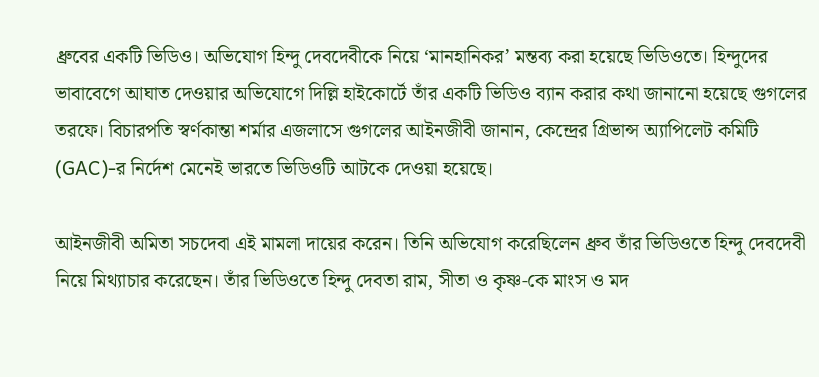ধ্রুবের একটি ভিডিও। অভিযোগ হিন্দু দেবদেবীকে নিয়ে ‘মানহানিকর’ মন্তব্য করা হয়েছে ভিডিওতে। হিন্দুদের ভাবাবেগে আঘাত দেওয়ার অভিযোগে দিল্লি হাইকোর্টে তাঁর একটি ভিডিও ব্যান করার কথা জানানো হয়েছে গুগলের তরফে। বিচারপতি স্বর্ণকান্তা শর্মার এজলাসে গুগলের আইনজীবী জানান, কেন্দ্রের গ্রিভান্স অ্যাপিলেট কমিটি (GAC)-র নির্দেশ মেনেই ভারতে ভিডিওটি আটকে দেওয়া হয়েছে।

আইনজীবী অমিতা সচদেবা এই মামলা দায়ের করেন। তিনি অভিযোগ করেছিলেন ধ্রুব তাঁর ভিডিওতে হিন্দু দেবদেবী নিয়ে মিথ্যাচার করেছেন। তাঁর ভিডিওতে হিন্দু দেবতা রাম, সীতা ও কৃষ্ণ-কে মাংস ও মদ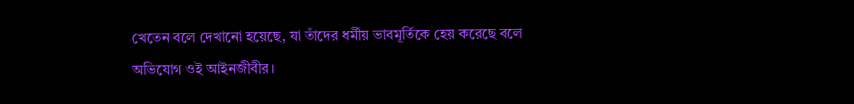খেতেন বলে দেখানো হয়েছে, যা তাঁদের ধর্মীয় ভাবমূর্তিকে হেয় করেছে বলে অভিযোগ ওই আইনজীবীর।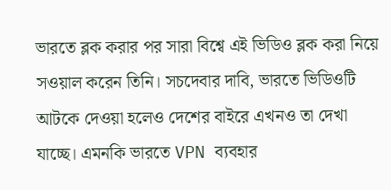ভারতে ব্লক করার পর সারা বিশ্বে এই ভিডিও ব্লক করা নিয়ে সওয়াল করেন তিনি। সচদেবার দাবি, ভারতে ভিডিওটি আটকে দেওয়া হলেও দেশের বাইরে এখনও তা দেখা যাচ্ছে। এমনকি ভারতে VPN ব্যবহার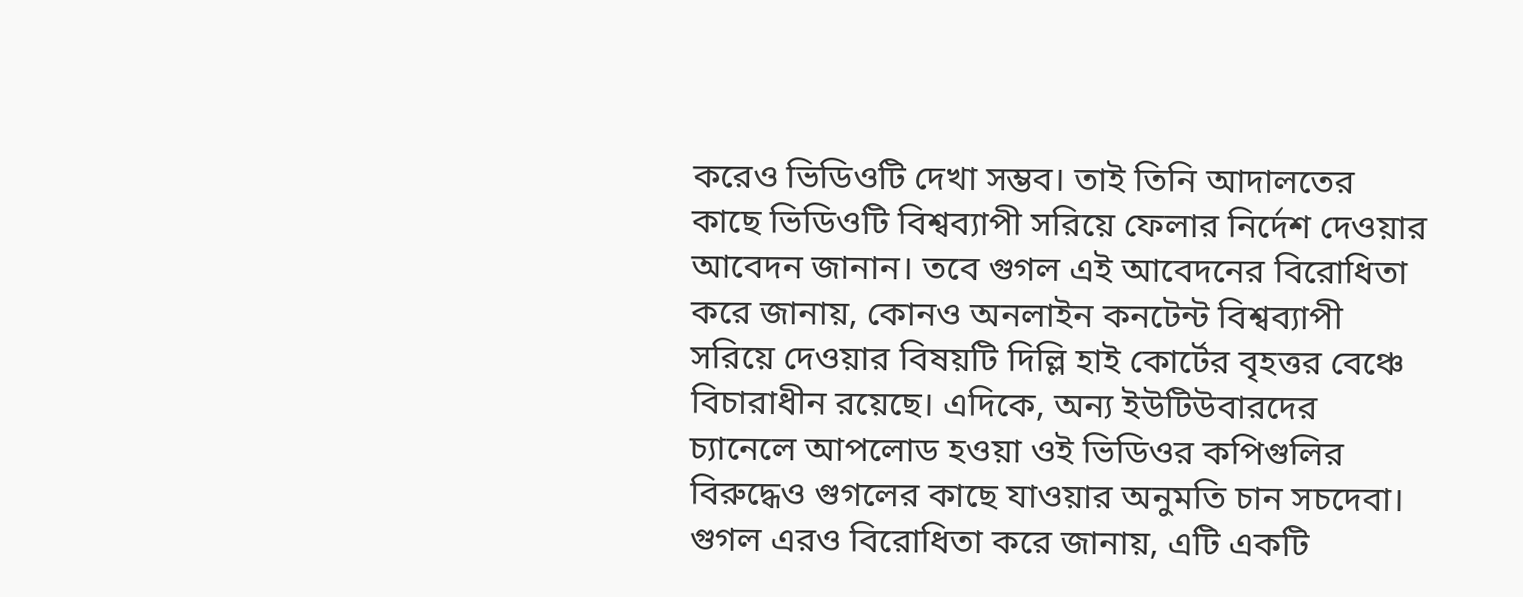করেও ভিডিওটি দেখা সম্ভব। তাই তিনি আদালতের কাছে ভিডিওটি বিশ্বব্যাপী সরিয়ে ফেলার নির্দেশ দেওয়ার আবেদন জানান। তবে গুগল এই আবেদনের বিরোধিতা করে জানায়, কোনও অনলাইন কনটেন্ট বিশ্বব্যাপী সরিয়ে দেওয়ার বিষয়টি দিল্লি হাই কোর্টের বৃহত্তর বেঞ্চে বিচারাধীন রয়েছে। এদিকে, অন্য ইউটিউবারদের চ্যানেলে আপলোড হওয়া ওই ভিডিওর কপিগুলির বিরুদ্ধেও গুগলের কাছে যাওয়ার অনুমতি চান সচদেবা। গুগল এরও বিরোধিতা করে জানায়, এটি একটি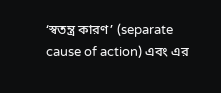‘স্বতন্ত্র কারণ’ (separate cause of action) এবং এর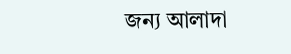জন্য আলাদা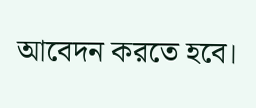আবেদন করতে হবে।